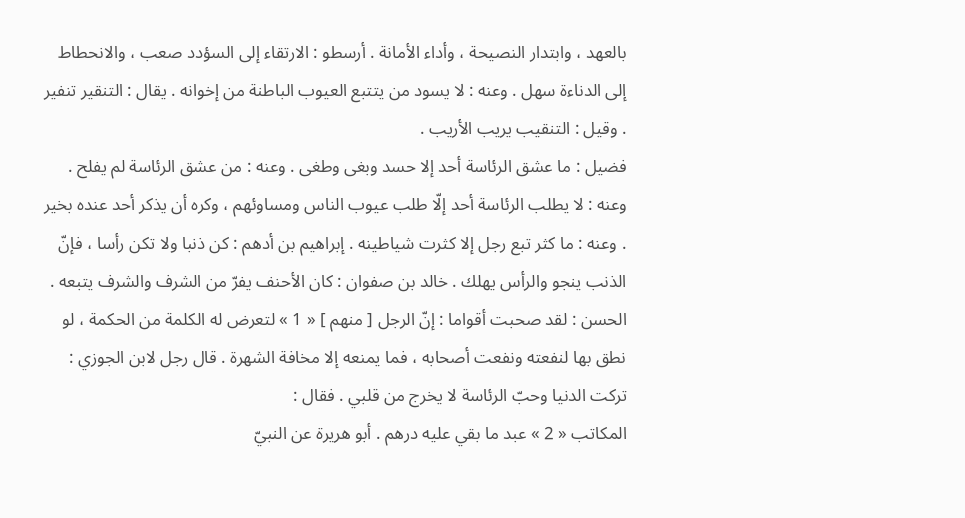بالعهد ، وابتدار النصيحة ، وأداء الأمانة . أرسطو : الارتقاء إلى السؤدد صعب ، والانحطاط إلى الدناءة سهل . وعنه : لا يسود من يتتبع العيوب الباطنة من إخوانه . يقال : التنقير تنفير . وقيل : التنقيب يريب الأريب .
فضيل : ما عشق الرئاسة أحد إلا حسد وبغى وطغى . وعنه : من عشق الرئاسة لم يفلح . وعنه : لا يطلب الرئاسة أحد إلّا طلب عيوب الناس ومساوئهم ، وكره أن يذكر أحد عنده بخير . وعنه : ما كثر تبع رجل إلا كثرت شياطينه . إبراهيم بن أدهم : كن ذنبا ولا تكن رأسا ، فإنّ الذنب ينجو والرأس يهلك . خالد بن صفوان : كان الأحنف يفرّ من الشرف والشرف يتبعه .
الحسن : لقد صحبت أقواما : إنّ الرجل [ منهم ] « 1 » لتعرض له الكلمة من الحكمة ، لو نطق بها لنفعته ونفعت أصحابه ، فما يمنعه إلا مخافة الشهرة . قال رجل لابن الجوزي : تركت الدنيا وحبّ الرئاسة لا يخرج من قلبي . فقال :
المكاتب « 2 » عبد ما بقي عليه درهم . أبو هريرة عن النبيّ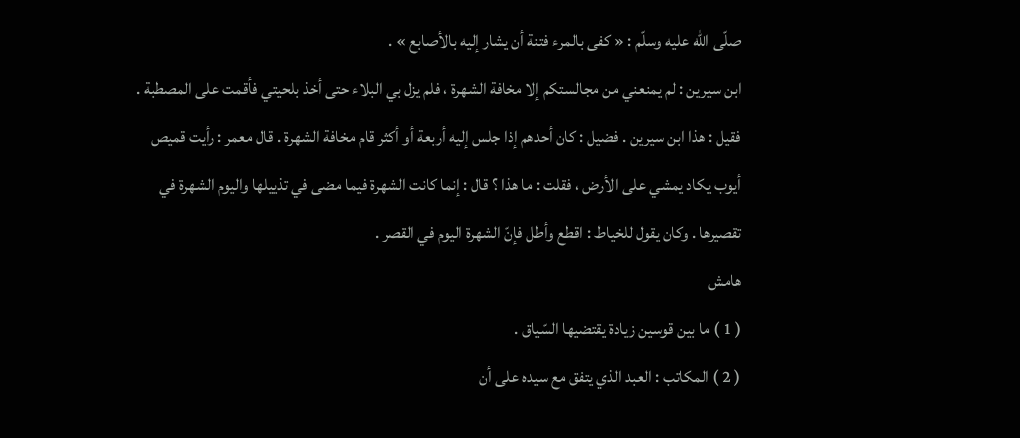صلّى اللّه عليه وسلّم : « كفى بالمرء فتنة أن يشار إليه بالأصابع » .
ابن سيرين : لم يمنعني من مجالستكم إلا مخافة الشهرة ، فلم يزل بي البلاء حتى أخذ بلحيتي فأقمت على المصطبة . فقيل : هذا ابن سيرين . فضيل : كان أحدهم إذا جلس إليه أربعة أو أكثر قام مخافة الشهرة . قال معمر : رأيت قميص أيوب يكاد يمشي على الأرض ، فقلت : ما هذا ؟ قال : إنما كانت الشهرة فيما مضى في تذييلها واليوم الشهرة في تقصيرها . وكان يقول للخياط : اقطع وأطل فإنّ الشهرة اليوم في القصر .
هامش
( 1 ) ما بين قوسين زيادة يقتضيها السّياق .
( 2 ) المكاتب : العبد الذي يتفق مع سيده على أن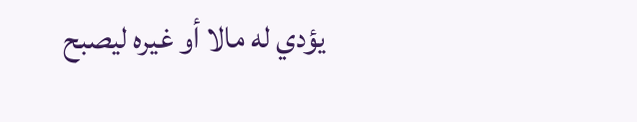يؤدي له مالا أو غيره ليصبح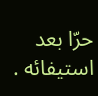حرّا بعد استيفائه .